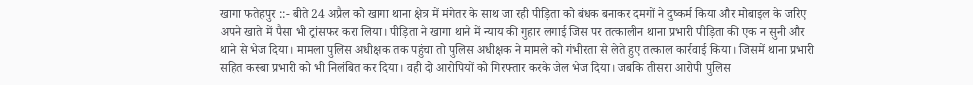खागा फतेहपुर ::- बीते 24 अप्रैल को खागा थाना क्षेत्र में मंगेतर के साथ जा रही पीड़िता को बंधक बनाकर दमगों ने दुष्कर्म किया और मोबाइल के जरिए अपने खाते में पैसा भी ट्रांसफर करा लिया। पीड़िता ने खागा थाने में न्याय की गुहार लगाई जिस पर तत्कालीन थाना प्रभारी पीड़िता की एक न सुनी और थाने से भेज दिया। मामला पुलिस अधीक्षक तक पहुंचा तो पुलिस अधीक्षक ने मामले को गंभीरता से लेते हुए तत्काल कार्रवाई किया। जिसमें थाना प्रभारी सहित कस्बा प्रभारी को भी निलंबित कर दिया। वही दो आरोपियों को गिरफ्तार करके जेल भेज दिया। जबकि तीसरा आरोपी पुलिस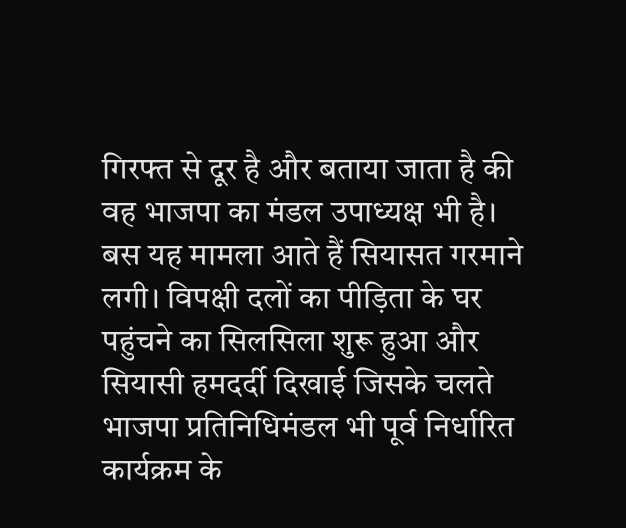गिरफ्त से दूर है और बताया जाता है की वह भाजपा का मंडल उपाध्यक्ष भी है। बस यह मामला आते हैं सियासत गरमाने लगी। विपक्षी दलों का पीड़िता के घर पहुंचने का सिलसिला शुरू हुआ और सियासी हमदर्दी दिखाई जिसके चलते भाजपा प्रतिनिधिमंडल भी पूर्व निर्धारित कार्यक्रम के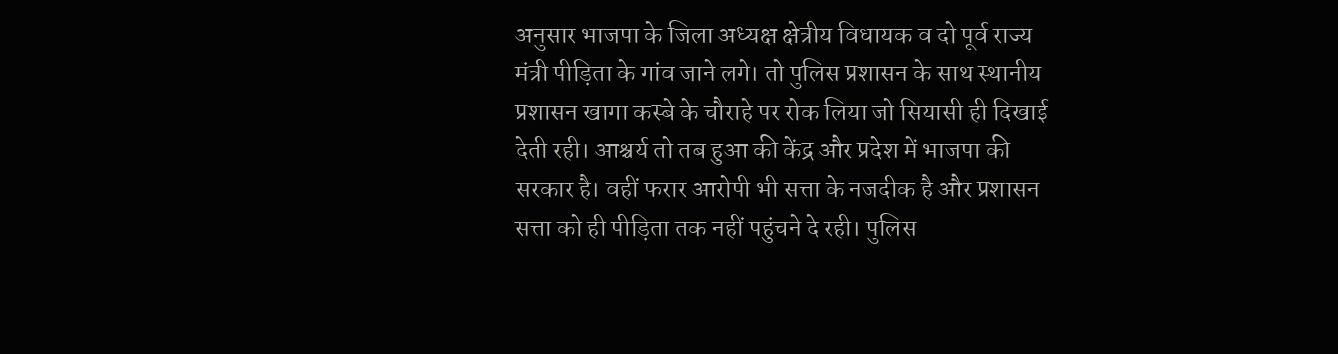अनुसार भाजपा के जिला अध्यक्ष क्षेत्रीय विधायक व दो पूर्व राज्य मंत्री पीड़िता के गांव जाने लगे। तो पुलिस प्रशासन के साथ स्थानीय प्रशासन खागा कस्बे के चौराहे पर रोक लिया जो सियासी ही दिखाई देती रही। आश्चर्य तो तब हुआ की केंद्र और प्रदेश में भाजपा की सरकार है। वहीं फरार आरोपी भी सत्ता के नजदीक है और प्रशासन सत्ता को ही पीड़िता तक नहीं पहुंचने दे रही। पुलिस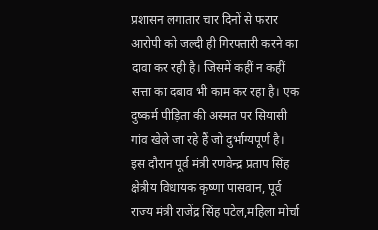प्रशासन लगातार चार दिनों से फरार आरोपी को जल्दी ही गिरफ्तारी करने का दावा कर रही है। जिसमें कहीं न कहीं सत्ता का दबाव भी काम कर रहा है। एक दुष्कर्म पीड़िता की अस्मत पर सियासी गांव खेले जा रहे हैं जो दुर्भाग्यपूर्ण है। इस दौरान पूर्व मंत्री रणवेन्द्र प्रताप सिंह क्षेत्रीय विधायक कृष्णा पासवान, पूर्व राज्य मंत्री राजेंद्र सिंह पटेल,महिला मोर्चा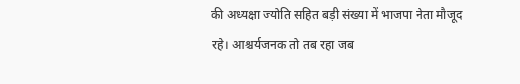की अध्यक्षा ज्योति सहित बड़ी संख्या में भाजपा नेता मौजूद रहे। आश्चर्यजनक तो तब रहा जब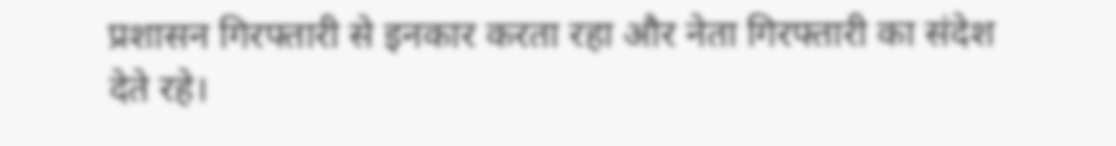प्रशासन गिरफ्तारी से इनकार करता रहा और नेता गिरफ्तारी का संदेश देते रहे।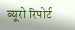ब्यूरो रिपोर्ट